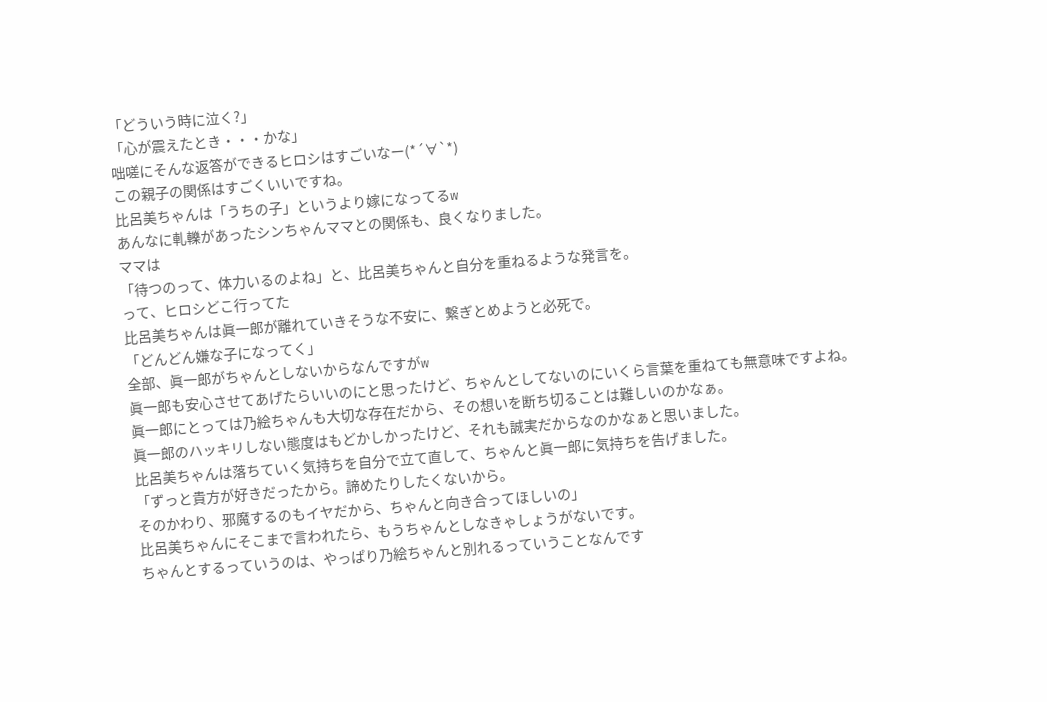「どういう時に泣く?」
「心が震えたとき・・・かな」
咄嗟にそんな返答ができるヒロシはすごいなー(*´∀`*)
この親子の関係はすごくいいですね。
比呂美ちゃんは「うちの子」というより嫁になってるw
あんなに軋轢があったシンちゃんママとの関係も、良くなりました。
ママは
「待つのって、体力いるのよね」と、比呂美ちゃんと自分を重ねるような発言を。
って、ヒロシどこ行ってた
比呂美ちゃんは眞一郎が離れていきそうな不安に、繋ぎとめようと必死で。
「どんどん嫌な子になってく」
全部、眞一郎がちゃんとしないからなんですがw
眞一郎も安心させてあげたらいいのにと思ったけど、ちゃんとしてないのにいくら言葉を重ねても無意味ですよね。
眞一郎にとっては乃絵ちゃんも大切な存在だから、その想いを断ち切ることは難しいのかなぁ。
眞一郎のハッキリしない態度はもどかしかったけど、それも誠実だからなのかなぁと思いました。
比呂美ちゃんは落ちていく気持ちを自分で立て直して、ちゃんと眞一郎に気持ちを告げました。
「ずっと貴方が好きだったから。諦めたりしたくないから。
そのかわり、邪魔するのもイヤだから、ちゃんと向き合ってほしいの」
比呂美ちゃんにそこまで言われたら、もうちゃんとしなきゃしょうがないです。
ちゃんとするっていうのは、やっぱり乃絵ちゃんと別れるっていうことなんです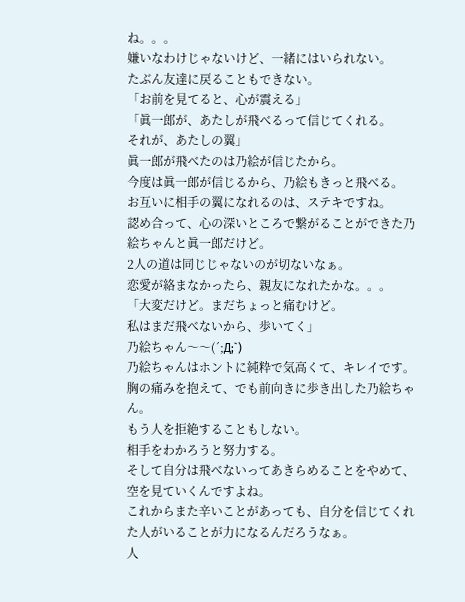ね。。。
嫌いなわけじゃないけど、一緒にはいられない。
たぶん友達に戻ることもできない。
「お前を見てると、心が震える」
「眞一郎が、あたしが飛べるって信じてくれる。
それが、あたしの翼」
眞一郎が飛べたのは乃絵が信じたから。
今度は眞一郎が信じるから、乃絵もきっと飛べる。
お互いに相手の翼になれるのは、ステキですね。
認め合って、心の深いところで繋がることができた乃絵ちゃんと眞一郎だけど。
2人の道は同じじゃないのが切ないなぁ。
恋愛が絡まなかったら、親友になれたかな。。。
「大変だけど。まだちょっと痛むけど。
私はまだ飛べないから、歩いてく」
乃絵ちゃん〜〜(´;Д;`)
乃絵ちゃんはホントに純粋で気高くて、キレイです。
胸の痛みを抱えて、でも前向きに歩き出した乃絵ちゃん。
もう人を拒絶することもしない。
相手をわかろうと努力する。
そして自分は飛べないってあきらめることをやめて、空を見ていくんですよね。
これからまた辛いことがあっても、自分を信じてくれた人がいることが力になるんだろうなぁ。
人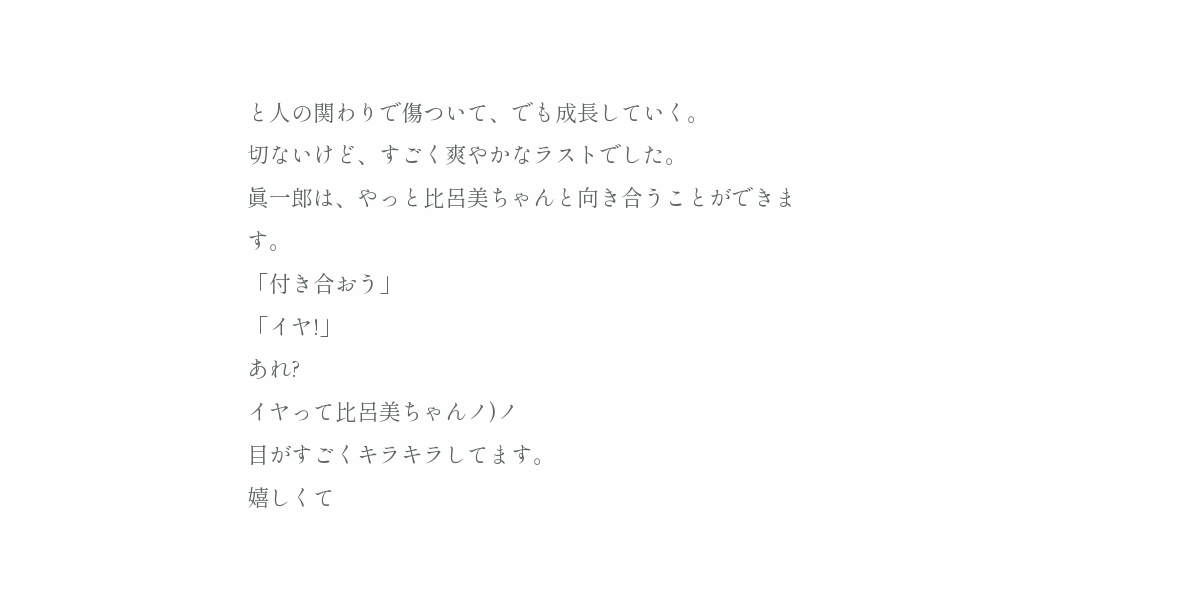と人の関わりで傷ついて、でも成長していく。
切ないけど、すごく爽やかなラストでした。
眞一郎は、やっと比呂美ちゃんと向き合うことができます。
「付き合おう」
「イヤ!」
あれ?
イヤって比呂美ちゃんノ)ノ
目がすごくキラキラしてます。
嬉しくて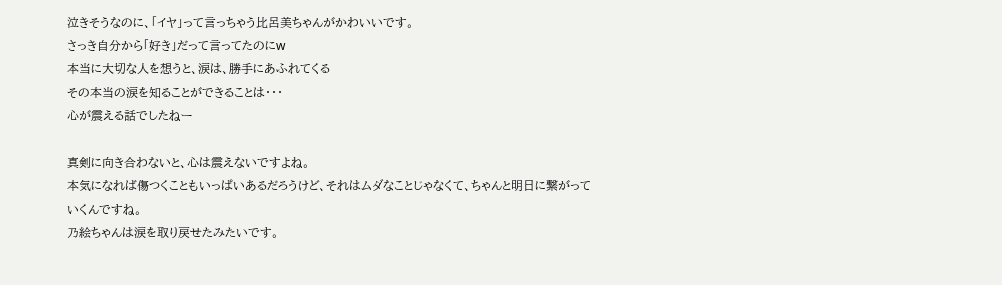泣きそうなのに、「イヤ」って言っちゃう比呂美ちゃんがかわいいです。
さっき自分から「好き」だって言ってたのにw
本当に大切な人を想うと、涙は、勝手にあふれてくる
その本当の涙を知ることができることは・・・
心が震える話でしたねー

真剣に向き合わないと、心は震えないですよね。
本気になれば傷つくこともいっぱいあるだろうけど、それはムダなことじゃなくて、ちゃんと明日に繋がっていくんですね。
乃絵ちゃんは涙を取り戻せたみたいです。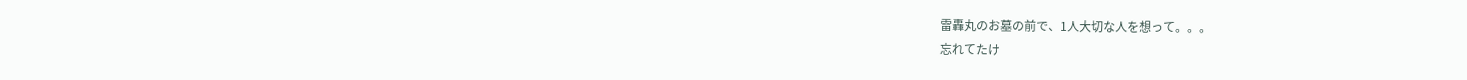雷轟丸のお墓の前で、1人大切な人を想って。。。
忘れてたけ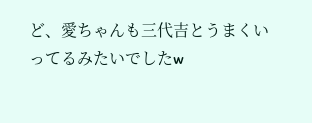ど、愛ちゃんも三代吉とうまくいってるみたいでしたw